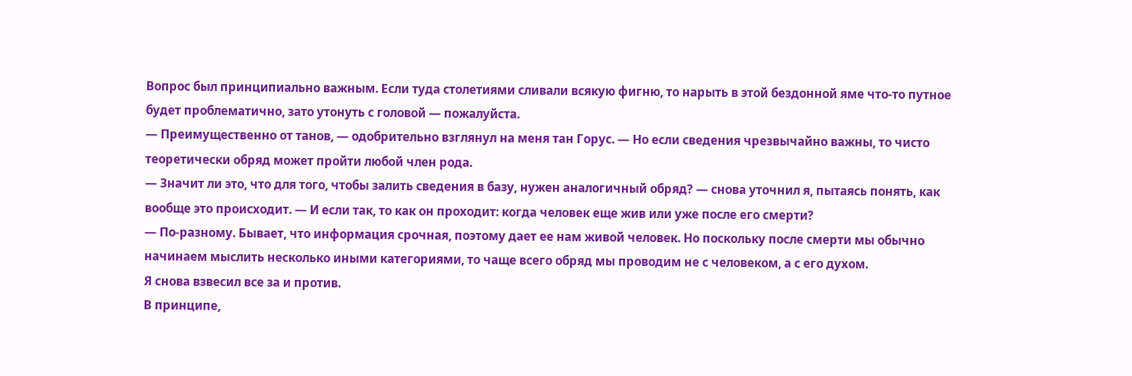Вопрос был принципиально важным. Если туда столетиями сливали всякую фигню, то нарыть в этой бездонной яме что-то путное будет проблематично, зато утонуть с головой — пожалуйста.
— Преимущественно от танов, — одобрительно взглянул на меня тан Горус. — Но если сведения чрезвычайно важны, то чисто теоретически обряд может пройти любой член рода.
— Значит ли это, что для того, чтобы залить сведения в базу, нужен аналогичный обряд? — снова уточнил я, пытаясь понять, как вообще это происходит. — И если так, то как он проходит: когда человек еще жив или уже после его смерти?
— По-разному. Бывает, что информация срочная, поэтому дает ее нам живой человек. Но поскольку после смерти мы обычно начинаем мыслить несколько иными категориями, то чаще всего обряд мы проводим не с человеком, а с его духом.
Я снова взвесил все за и против.
В принципе,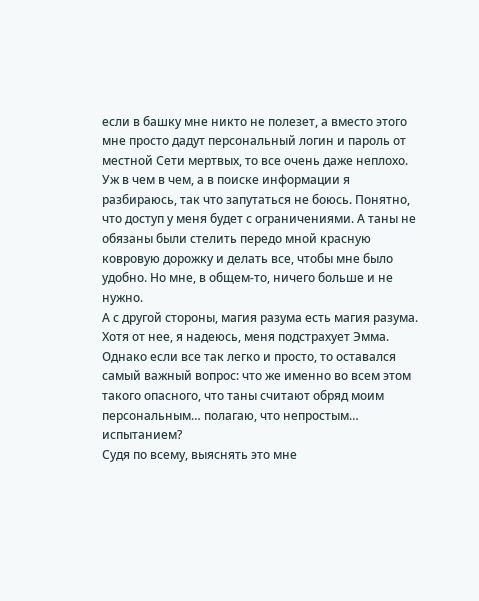если в башку мне никто не полезет, а вместо этого мне просто дадут персональный логин и пароль от местной Сети мертвых, то все очень даже неплохо. Уж в чем в чем, а в поиске информации я разбираюсь, так что запутаться не боюсь. Понятно, что доступ у меня будет с ограничениями. А таны не обязаны были стелить передо мной красную ковровую дорожку и делать все, чтобы мне было удобно. Но мне, в общем-то, ничего больше и не нужно.
А с другой стороны, магия разума есть магия разума. Хотя от нее, я надеюсь, меня подстрахует Эмма. Однако если все так легко и просто, то оставался самый важный вопрос: что же именно во всем этом такого опасного, что таны считают обряд моим персональным… полагаю, что непростым… испытанием?
Судя по всему, выяснять это мне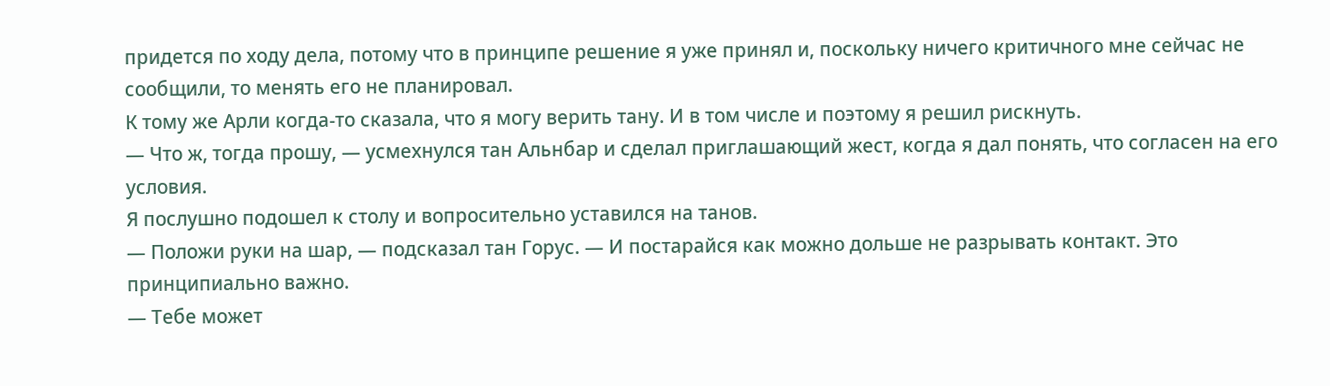придется по ходу дела, потому что в принципе решение я уже принял и, поскольку ничего критичного мне сейчас не сообщили, то менять его не планировал.
К тому же Арли когда-то сказала, что я могу верить тану. И в том числе и поэтому я решил рискнуть.
— Что ж, тогда прошу, — усмехнулся тан Альнбар и сделал приглашающий жест, когда я дал понять, что согласен на его условия.
Я послушно подошел к столу и вопросительно уставился на танов.
— Положи руки на шар, — подсказал тан Горус. — И постарайся как можно дольше не разрывать контакт. Это принципиально важно.
— Тебе может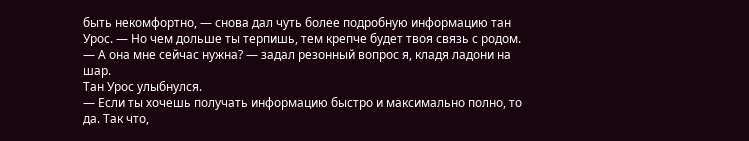быть некомфортно, — снова дал чуть более подробную информацию тан Урос. — Но чем дольше ты терпишь, тем крепче будет твоя связь с родом.
— А она мне сейчас нужна? — задал резонный вопрос я, кладя ладони на шар.
Тан Урос улыбнулся.
— Если ты хочешь получать информацию быстро и максимально полно, то да. Так что,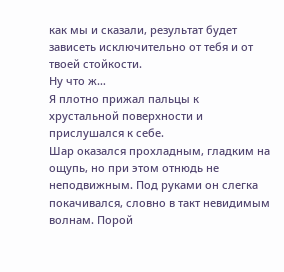как мы и сказали, результат будет зависеть исключительно от тебя и от твоей стойкости.
Ну что ж…
Я плотно прижал пальцы к хрустальной поверхности и прислушался к себе.
Шар оказался прохладным, гладким на ощупь, но при этом отнюдь не неподвижным. Под руками он слегка покачивался, словно в такт невидимым волнам. Порой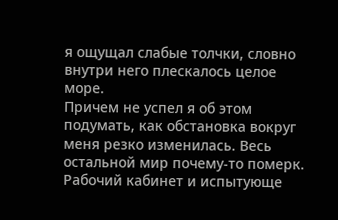я ощущал слабые толчки, словно внутри него плескалось целое море.
Причем не успел я об этом подумать, как обстановка вокруг меня резко изменилась. Весь остальной мир почему-то померк. Рабочий кабинет и испытующе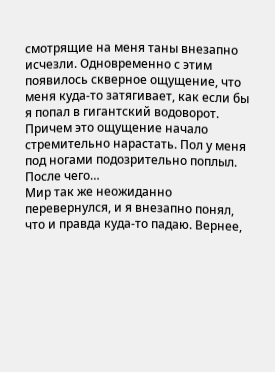смотрящие на меня таны внезапно исчезли. Одновременно с этим появилось скверное ощущение, что меня куда-то затягивает, как если бы я попал в гигантский водоворот. Причем это ощущение начало стремительно нарастать. Пол у меня под ногами подозрительно поплыл. После чего…
Мир так же неожиданно перевернулся, и я внезапно понял, что и правда куда-то падаю. Вернее,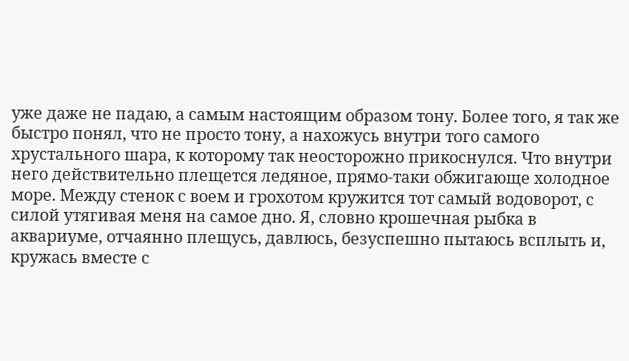уже даже не падаю, а самым настоящим образом тону. Более того, я так же быстро понял, что не просто тону, а нахожусь внутри того самого хрустального шара, к которому так неосторожно прикоснулся. Что внутри него действительно плещется ледяное, прямо-таки обжигающе холодное море. Между стенок с воем и грохотом кружится тот самый водоворот, с силой утягивая меня на самое дно. Я, словно крошечная рыбка в аквариуме, отчаянно плещусь, давлюсь, безуспешно пытаюсь всплыть и, кружась вместе с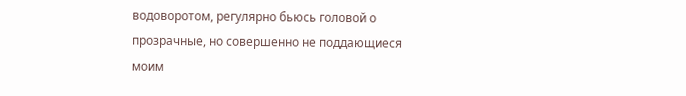водоворотом, регулярно бьюсь головой о прозрачные, но совершенно не поддающиеся моим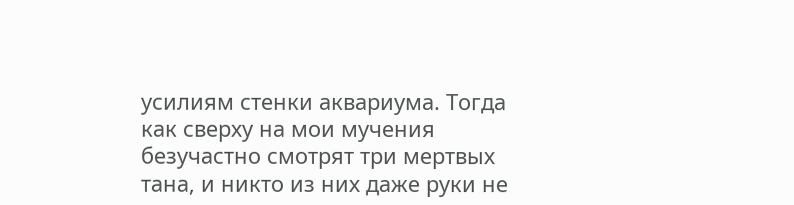усилиям стенки аквариума. Тогда как сверху на мои мучения безучастно смотрят три мертвых тана, и никто из них даже руки не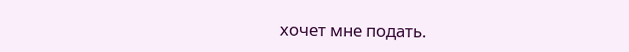хочет мне подать.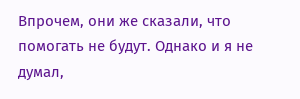Впрочем, они же сказали, что помогать не будут. Однако и я не думал,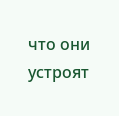что они устроят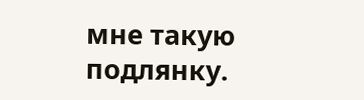мне такую подлянку.